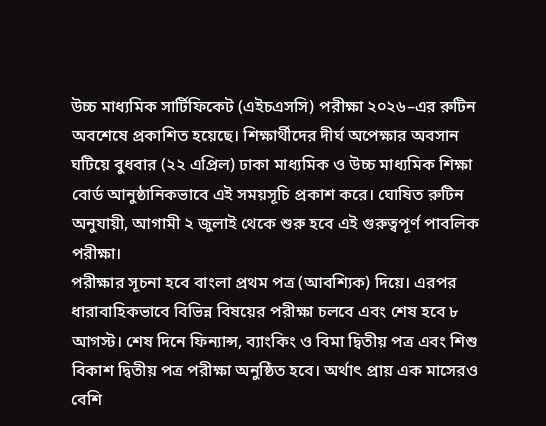উচ্চ মাধ্যমিক সার্টিফিকেট (এইচএসসি) পরীক্ষা ২০২৬–এর রুটিন অবশেষে প্রকাশিত হয়েছে। শিক্ষার্থীদের দীর্ঘ অপেক্ষার অবসান ঘটিয়ে বুধবার (২২ এপ্রিল) ঢাকা মাধ্যমিক ও উচ্চ মাধ্যমিক শিক্ষা বোর্ড আনুষ্ঠানিকভাবে এই সময়সূচি প্রকাশ করে। ঘোষিত রুটিন অনুযায়ী, আগামী ২ জুলাই থেকে শুরু হবে এই গুরুত্বপূর্ণ পাবলিক পরীক্ষা।
পরীক্ষার সূচনা হবে বাংলা প্রথম পত্র (আবশ্যিক) দিয়ে। এরপর ধারাবাহিকভাবে বিভিন্ন বিষয়ের পরীক্ষা চলবে এবং শেষ হবে ৮ আগস্ট। শেষ দিনে ফিন্যান্স, ব্যাংকিং ও বিমা দ্বিতীয় পত্র এবং শিশু বিকাশ দ্বিতীয় পত্র পরীক্ষা অনুষ্ঠিত হবে। অর্থাৎ প্রায় এক মাসেরও বেশি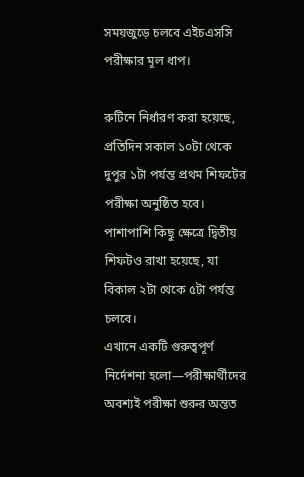সময়জুড়ে চলবে এইচএসসি পরীক্ষার মূল ধাপ।

রুটিনে নির্ধারণ করা হয়েছে, প্রতিদিন সকাল ১০টা থেকে দুপুর ১টা পর্যন্ত প্রথম শিফটের পরীক্ষা অনুষ্ঠিত হবে। পাশাপাশি কিছু ক্ষেত্রে দ্বিতীয় শিফটও রাখা হয়েছে, যা বিকাল ২টা থেকে ৫টা পর্যন্ত চলবে।
এখানে একটি গুরুত্বপূর্ণ নির্দেশনা হলো—পরীক্ষার্থীদের অবশ্যই পরীক্ষা শুরুর অন্তত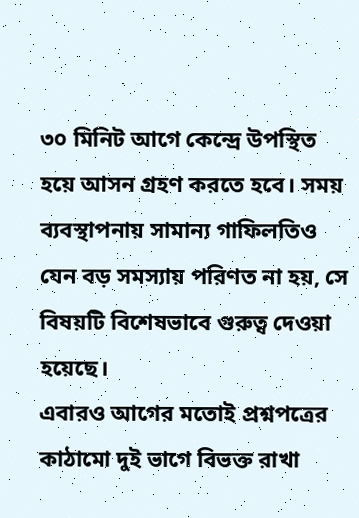৩০ মিনিট আগে কেন্দ্রে উপস্থিত হয়ে আসন গ্রহণ করতে হবে। সময় ব্যবস্থাপনায় সামান্য গাফিলতিও যেন বড় সমস্যায় পরিণত না হয়, সে বিষয়টি বিশেষভাবে গুরুত্ব দেওয়া হয়েছে।
এবারও আগের মতোই প্রশ্নপত্রের কাঠামো দুই ভাগে বিভক্ত রাখা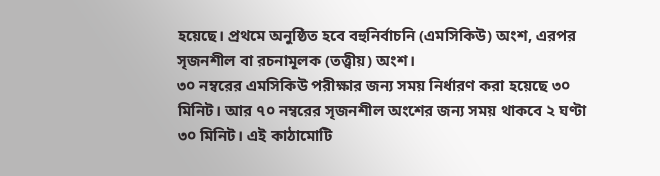হয়েছে। প্রথমে অনুষ্ঠিত হবে বহুনির্বাচনি (এমসিকিউ) অংশ, এরপর সৃজনশীল বা রচনামূলক (তত্ত্বীয়) অংশ।
৩০ নম্বরের এমসিকিউ পরীক্ষার জন্য সময় নির্ধারণ করা হয়েছে ৩০ মিনিট। আর ৭০ নম্বরের সৃজনশীল অংশের জন্য সময় থাকবে ২ ঘণ্টা ৩০ মিনিট। এই কাঠামোটি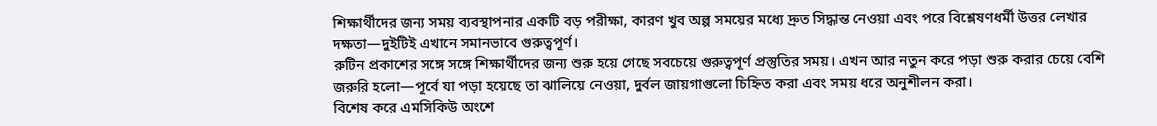শিক্ষার্থীদের জন্য সময় ব্যবস্থাপনার একটি বড় পরীক্ষা, কারণ খুব অল্প সময়ের মধ্যে দ্রুত সিদ্ধান্ত নেওয়া এবং পরে বিশ্লেষণধর্মী উত্তর লেখার দক্ষতা—দুইটিই এখানে সমানভাবে গুরুত্বপূর্ণ।
রুটিন প্রকাশের সঙ্গে সঙ্গে শিক্ষার্থীদের জন্য শুরু হয়ে গেছে সবচেয়ে গুরুত্বপূর্ণ প্রস্তুতির সময়। এখন আর নতুন করে পড়া শুরু করার চেয়ে বেশি জরুরি হলো—পূর্বে যা পড়া হয়েছে তা ঝালিয়ে নেওয়া, দুর্বল জায়গাগুলো চিহ্নিত করা এবং সময় ধরে অনুশীলন করা।
বিশেষ করে এমসিকিউ অংশে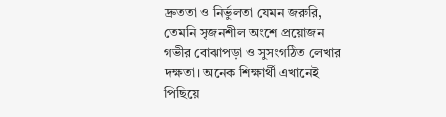দ্রুততা ও নির্ভুলতা যেমন জরুরি, তেমনি সৃজনশীল অংশে প্রয়োজন গভীর বোঝাপড়া ও সুসংগঠিত লেখার দক্ষতা। অনেক শিক্ষার্থী এখানেই পিছিয়ে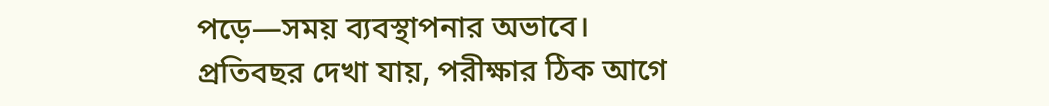পড়ে—সময় ব্যবস্থাপনার অভাবে।
প্রতিবছর দেখা যায়, পরীক্ষার ঠিক আগে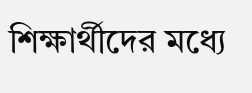শিক্ষার্থীদের মধ্যে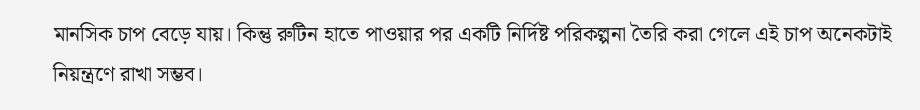মানসিক চাপ বেড়ে যায়। কিন্তু রুটিন হাতে পাওয়ার পর একটি নির্দিষ্ট পরিকল্পনা তৈরি করা গেলে এই চাপ অনেকটাই নিয়ন্ত্রণে রাখা সম্ভব।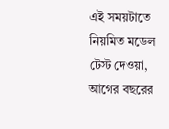এই সময়টাতে নিয়মিত মডেল টেস্ট দেওয়া, আগের বছরের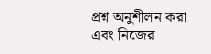প্রশ্ন অনুশীলন করা এবং নিজের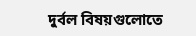দুর্বল বিষয়গুলোতে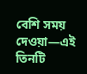বেশি সময় দেওয়া—এই তিনটি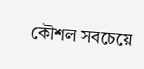কৌশল সবচেয়ে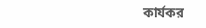কার্যকর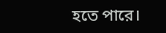হতে পারে।